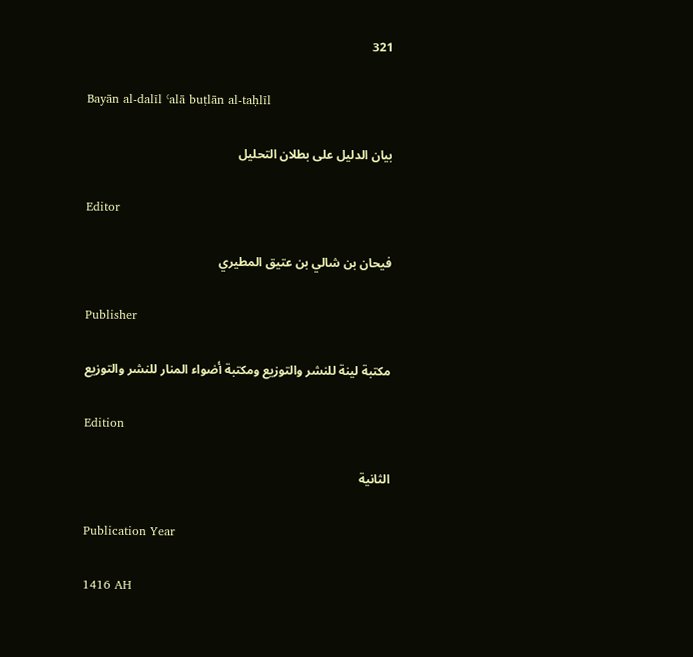321

Bayān al-dalīl ʿalā buṭlān al-taḥlīl

بيان الدليل على بطلان التحليل

Editor

فيحان بن شالي بن عتيق المطيري

Publisher

مكتبة لينة للنشر والتوزيع ومكتبة أضواء المنار للنشر والتوزيع

Edition

الثانية

Publication Year

1416 AH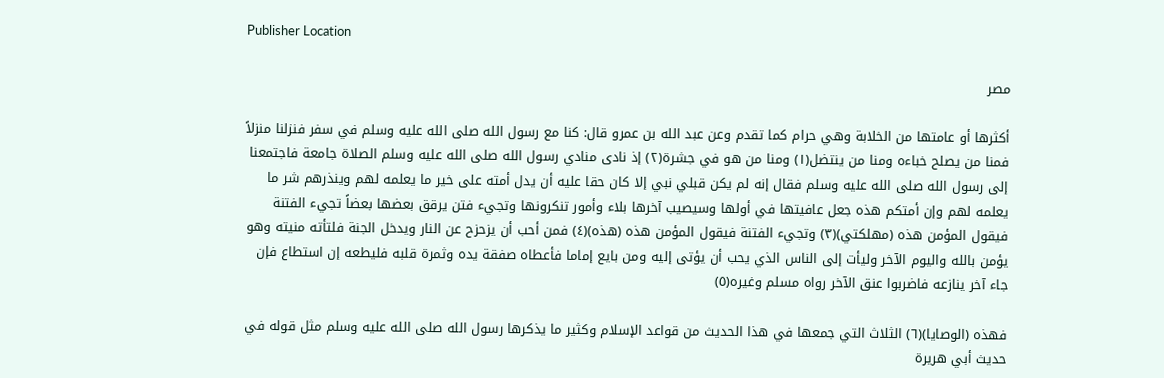Publisher Location

مصر

أكثرها أو عامتها من الخلابة وهي حرام كما تقدم وعن عبد الله بن عمرو قال: كنا مع رسول الله صلى الله عليه وسلم في سفر فنزلنا منزلاً فمنا من يصلح خباءه ومنا من ينتضل(١) ومنا من هو في جشرة(٢) إذ نادى منادي رسول الله صلى الله عليه وسلم الصلاة جامعة فاجتمعنا إلى رسول الله صلى الله عليه وسلم فقال إنه لم يكن قبلي نبي إلا كان حقا عليه أن يدل أمته على خير ما يعلمه لهم وينذرهم شر ما يعلمه لهم وإن أمتكم هذه جعل عافيتها في أولها وسيصيب آخرها بلاء وأمور تنكرونها وتجيء فتن يرقق بعضها بعضاً تجيء الفتنة فيقول المؤمن هذه (مهلكتي)(٣) وتجيء الفتنة فيقول المؤمن هذه (هذه)(٤) فمن أحب أن يزحزح عن النار ويدخل الجنة فلتأته منيته وهو يؤمن بالله واليوم الآخر وليأت إلى الناس الذي يحب أن يؤتى إليه ومن بايع إماما فأعطاه صفقة يده وثمرة قلبه فليطعه إن استطاع فإن جاء آخر ينازعه فاضربوا عنق الآخر رواه مسلم وغيره(٥)

فهذه (الوصايا)(٦) الثلاث التي جمعها في هذا الحديث من قواعد الإسلام وكثير ما يذكرها رسول الله صلى الله عليه وسلم مثل قوله في حديث أبي هريرة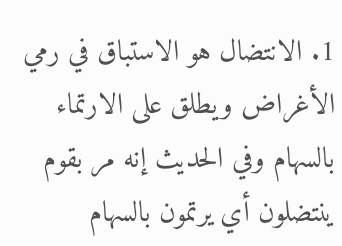1. الانتضال هو الاستباق في رمي الأغراض ويطلق على الارتماء بالسهام وفي الحديث إنه مر بقوم ينتضلون أي يرتمون بالسهام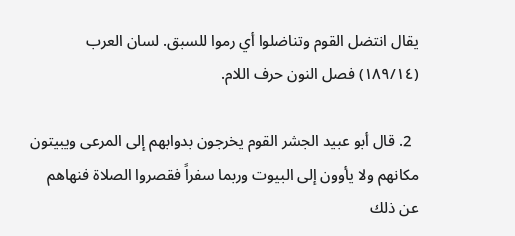يقال انتضل القوم وتناضلوا أي رموا للسبق. لسان العرب (١٨٩/١٤) فصل النون حرف اللام.

  2. قال أبو عبيد الجشر القوم يخرجون بدوابهم إلى المرعى ويبيتون مكانهم ولا يأوون إلى البيوت وربما سفراً فقصروا الصلاة فنهاهم عن ذلك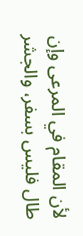لأن المقام في المرعى وإن طال فليس بسفر، والجشر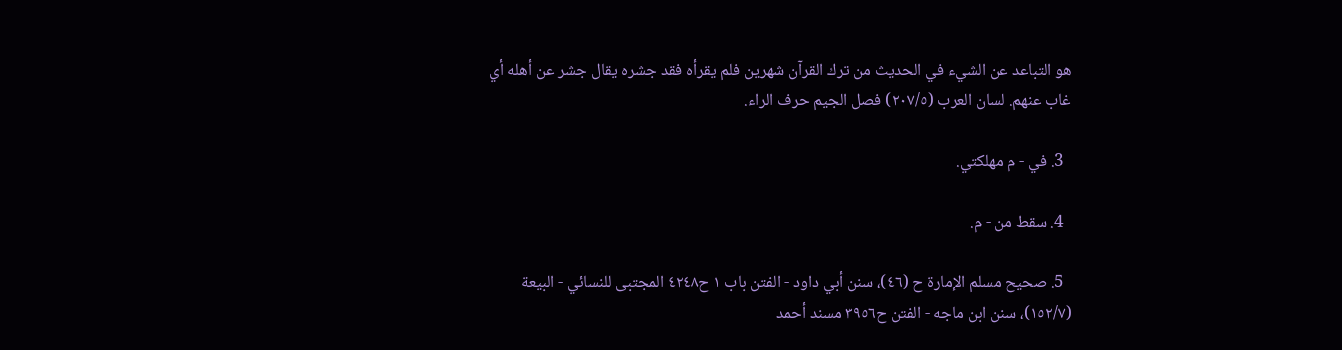هو التباعد عن الشيء في الحديث من ترك القرآن شهرين فلم يقرأه فقد جشره يقال جشر عن أهله أي غاب عنهم. لسان العرب (٢٠٧/٥) فصل الجيم حرف الراء.

  3. في - م مهلكتي.

  4. سقط من - م.

  5. صحيح مسلم الإمارة ح (٤٦)، سنن أبي داود - الفتن باب ١ ح٤٢٤٨ المجتبى للنسائي - البيعة (١٥٢/٧)، سنن ابن ماجه - الفتن ح٣٩٥٦ مسند أحمد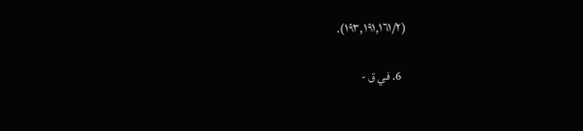(١٩٣,١٩١,١٦١/٢).

  6. في ق -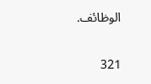الوظائف.

321